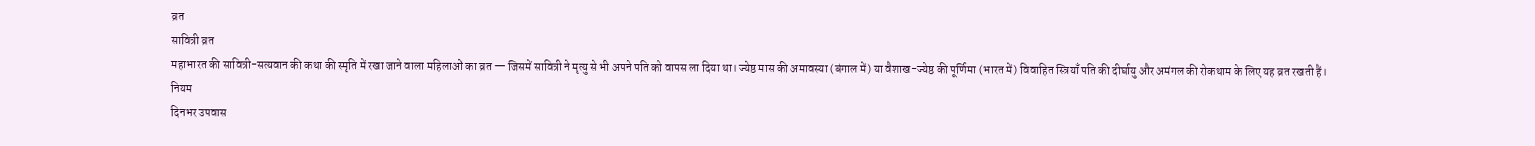व्रत
सावित्री व्रत
महाभारत की सावित्री-सत्यवान की कथा की स्मृति में रखा जाने वाला महिलाओं का व्रत — जिसमें सावित्री ने मृत्यु से भी अपने पति को वापस ला दिया था। ज्येष्ठ मास की अमावस्या (बंगाल में) या वैशाख-ज्येष्ठ की पूर्णिमा (भारत में) विवाहित स्त्रियाँ पति की दीर्घायु और अमंगल की रोकथाम के लिए यह व्रत रखती हैं।
नियम
दिनभर उपवास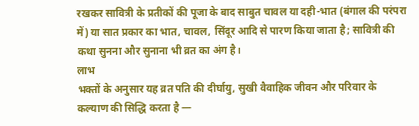रखकर सावित्री के प्रतीकों की पूजा के बाद साबुत चावल या दही-भात (बंगाल की परंपरा में) या सात प्रकार का भात, चावल, सिंदूर आदि से पारण किया जाता है; सावित्री की कथा सुनना और सुनाना भी व्रत का अंग है।
लाभ
भक्तों के अनुसार यह व्रत पति की दीर्घायु, सुखी वैवाहिक जीवन और परिवार के कल्याण की सिद्धि करता है —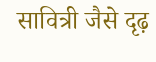सावित्री जैसे दृढ़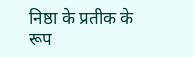निष्ठा के प्रतीक के रूप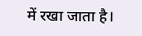में रखा जाता है।